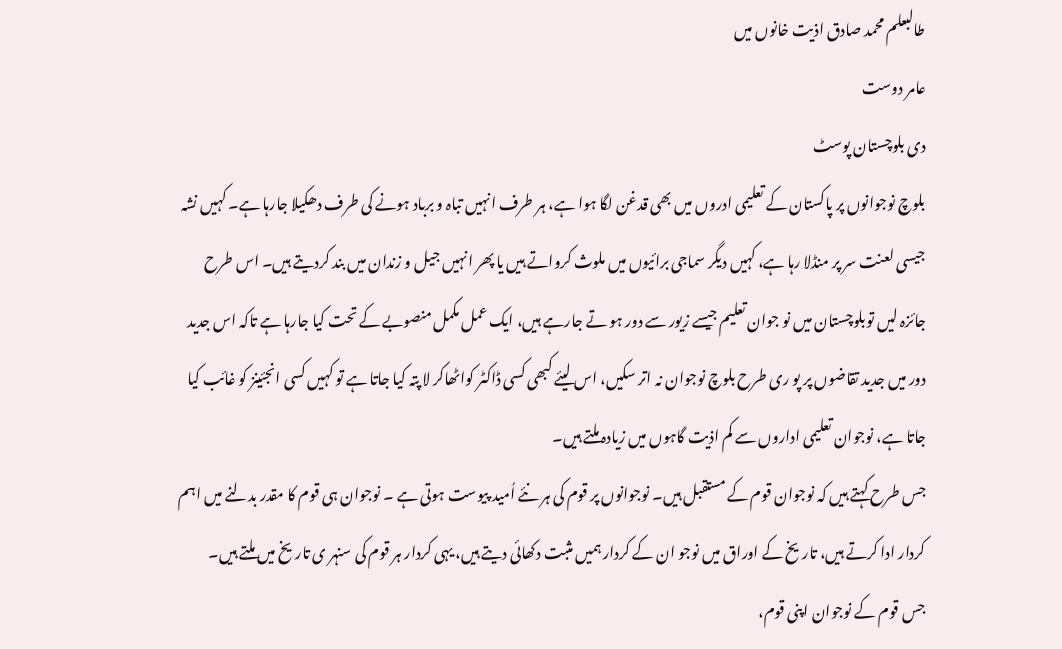طالبعلم محمد صادق اذیت خانوں میں
عامر دوست
دی بلوچستان پوسٹ
بلوچ نوجوانوں پر پاکستان کے تعلیمی ادروں میں بھی قدغن لگا ہوا ہے، ہر طرف انہیں تباہ و برباد ہونے کی طرف دھکیلا جارہا ہے۔ کہیں نشہ جیسی لعنت سر پر منڈلا رہا ہے، کہیں دیگر سماجی برائیوں میں ملوث کرواتے ہیں یا پھر انہیں جیل و زندان میں بند کردیتے ہیں۔ اس طرح جائزہ لیں توبلوچستان میں نو جوان تعلیم جیسے زیور سے دور ہو تے جارہے ہیں، ایک عمل مکمل منصوبے کے تحت کیا جارہا ہے تاکہ اس جدید دور میں جدید تقاضوں پر پو ری طرح بلوچ نوجوان نہ اتر سکیں، اس لیئے کبھی کسی ڈاکٹر کواٹھاکر لا پتہ کیا جاتا ہے تو کہیں کسی انجئینز کو غائب کیا جاتا ہے، نوجوان تعلیمی اداروں سے کم اذیت گاہوں میں زیادہ ملتے ہیں۔
جس طرح کہتے ہیں کہ نوجوان قوم کے مستقبل ہیں۔ نوجوانوں پر قوم کی ہر نئے اُمید پیوست ہوتی ہے ۔ نوجوان ہی قوم کا مقدر بدلنے میں اہم کردار ادا کرتے ہیں، تاریخ کے اوراق میں نوجو ان کے کردار ہمیں مثبت دکھائی دیتے ہیں، یہی کردار ہر قوم کی سنہر ی تاریخ میں ملتے ہیں۔
جس قوم کے نوجوان اپنی قوم،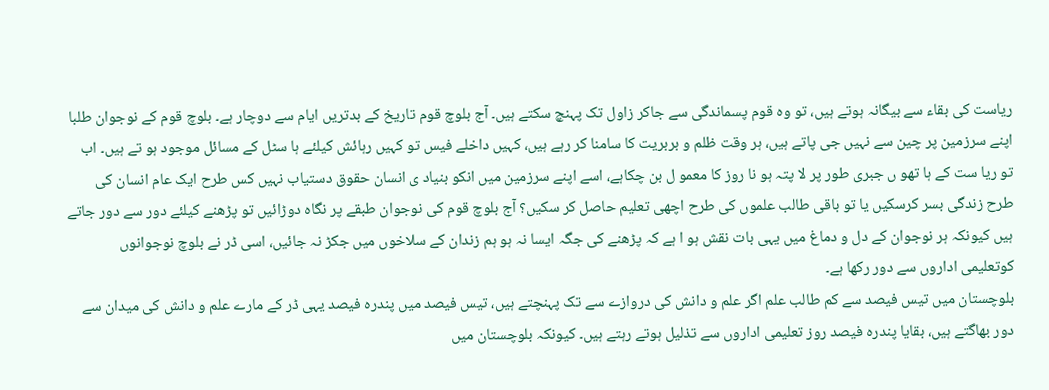ریاست کی بقاء سے بیگانہ ہوتے ہیں، تو وہ قوم پسماندگی سے جاکر زاول تک پہنچ سکتے ہیں۔ آج بلوچ قوم تاریخ کے بدتریں ایام سے دوچار ہے۔ بلوچ قوم کے نوجوان طلبا اپنے سرزمین پر چین سے نہیں جی پاتے ہیں، ہر وقت ظلم و بربریت کا سامنا کر رہے ہیں، کہیں داخلے فیس تو کہیں رہائش کیلئے ہا سٹل کے مسائل موجود ہو تے ہیں۔ اب تو ریا ست کے ہا تھو ں جبری طور پر لا پتہ ہو نا روز کا معمو ل بن چکاہے، اسے اپنے سرزمین میں انکو بنیاد ی انسان حقوق دستیاب نہیں کس طرح ایک عام انسان کی طرح زندگی بسر کرسکیں یا تو باقی طالب علموں کی طرح اچھی تعلیم حاصل کر سکیں؟ آج بلوچ قوم کی نوجوان طبقے پر نگاہ دوڑائیں تو پڑھنے کیلئے دور سے دور جاتے ہیں کیونکہ ہر نوجوان کے دل و دماغ میں یہی بات نقش ہو ا ہے کہ پڑھنے کی جگہ ایسا نہ ہو ہم زندان کے سلاخوں میں جکڑ نہ جائیں، اسی ڈر نے بلوچ نوجوانوں کوتعلیمی اداروں سے دور رکھا ہے۔
بلوچستان میں تیس فیصد سے کم طالب علم اگر علم و دانش کی دروازے سے تک پہنچتے ہیں، تیس فیصد میں پندرہ فیصد یہی ڈر کے مارے علم و دانش کی میدان سے دور بھاگتے ہیں، بقایا پندرہ فیصد روز تعلیمی اداروں سے تذلیل ہوتے رہتے ہیں۔ کیونکہ بلوچستان میں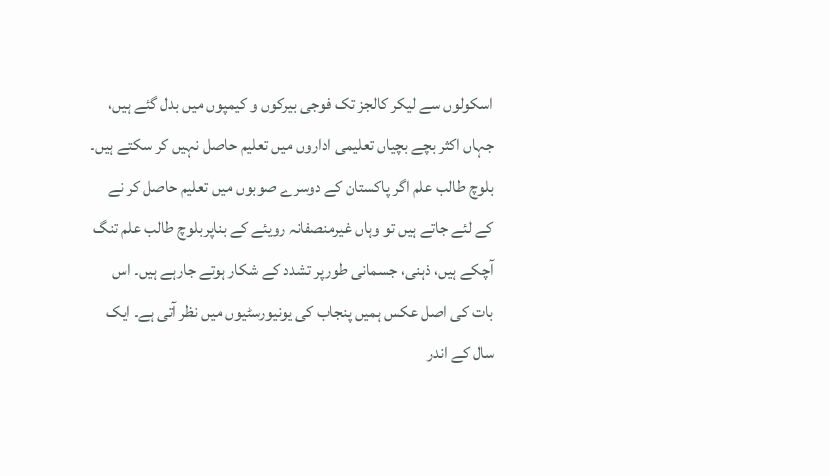اسکولوں سے لیکر کالجز تک فوجی بیرکوں و کیمپوں میں بدل گئے ہیں، جہاں اکثر بچے بچیاں تعلیمی اداروں میں تعلیم حاصل نہیں کر سکتے ہیں۔
بلوچ طالب علم اگر پاکستان کے دوسرے صوبوں میں تعلیم حاصل کر نے کے لئے جاتے ہیں تو وہاں غیرمنصفانہ رویئے کے بناپربلوچ طالب علم تنگ آچکے ہیں، ذہنی، جسمانی طورپر تشدد کے شکار ہوتے جارہے ہیں۔ اس بات کی اصل عکس ہمیں پنجاب کی یونیورسٹیوں میں نظر آتی ہے۔ ایک سال کے اندر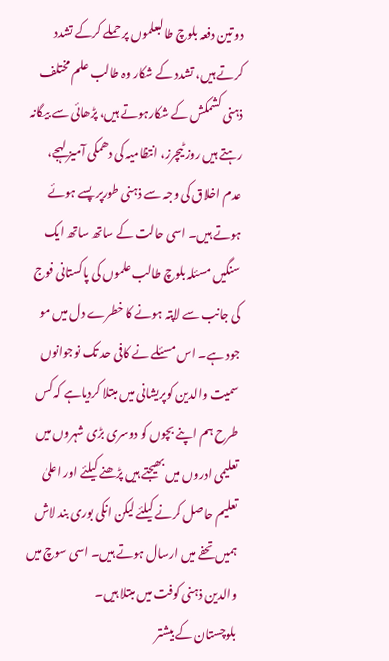دو تین دفعہ بلوچ طالبعلموں پر حملے کرکے تشدد کرتے ہیں، تشدد کے شکار وہ طالب علم مختلف ذہنی کشمکش کے شکارہوتے ہیں، پڑھائی سے بیگانہ رہتے ہیں روز ٹیچرز، انتظامیہ کی دھمکی آمیز لہجے، عدم اخلاق کی وجہ سے ذہنی طورپر پسے ہوئے ہوتے ہیں۔ اسی حالت کے ساتھ ساتھ ایک سنگیں مسئلہ بلوچ طالب علموں کی پاکستانی فوج کی جانب سے لاپتہ ہونے کا خطرے دل میں مو جود ہے۔ اس مسئلے نے کافی حد تک نوجوانوں سمیت والدین کوپریشانی میں مبتلا کردیاہے کہ کس طرح ہم اپنے بچوں کو دوسری بڑی شہروں میں تعلیمی ادروں میں بھیجتے ہیں پڑھنے کیلئے اور اعلیٰ تعلیم حاصل کرنے کیلئے لیکن انکی بوری بند لاش ہمیں تحفے میں ارسال ہوتے ہیں۔ اسی سوچ میں والدین ذہنی کوفت میں مبتلا ہیں۔
بلوچستان کے بیشتر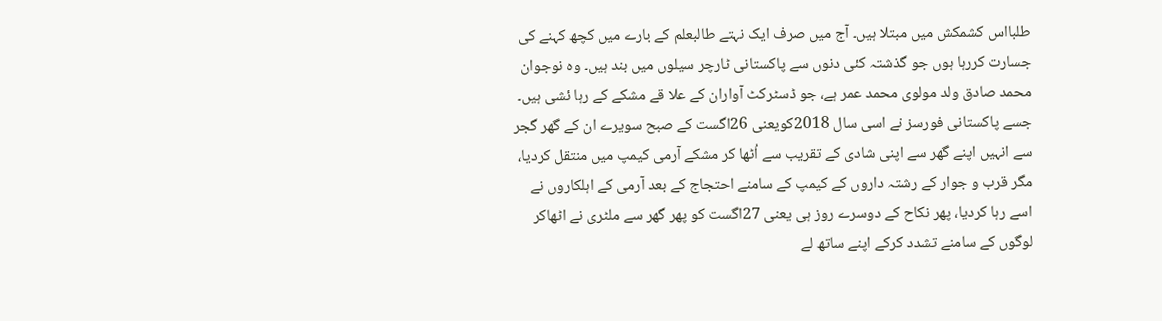طلبااس کشمکش میں مبتلا ہیں۔ آج میں صرف ایک نہتے طالبعلم کے بارے میں کچھ کہنے کی جسارت کررہا ہوں جو گذشتہ کئی دنوں سے پاکستانی ٹارچر سیلوں میں بند ہیں۔ وہ نوجوان محمد صادق ولد مولوی محمد عمر ہے، جو ڈسٹرکٹ آواران کے علا قے مشکے کے رہا ئشی ہیں۔ جسے پاکستانی فورسز نے اسی سال 2018کویعنی 26اگست کے صبح سویرے ان کے گھر گجر سے انہیں اپنے گھر سے اپنی شادی کے تقریب سے اُٹھا کر مشکے آرمی کیمپ میں منتقل کردیا، مگر قرب و جوار کے رشتہ داروں کے کیمپ کے سامنے احتجاج کے بعد آرمی کے اہلکاروں نے اسے رہا کردیا، پھر نکاح کے دوسرے روز ہی یعنی 27اگست کو پھر گھر سے ملٹری نے اٹھاکر لوگوں کے سامنے تشدد کرکے اپنے ساتھ لے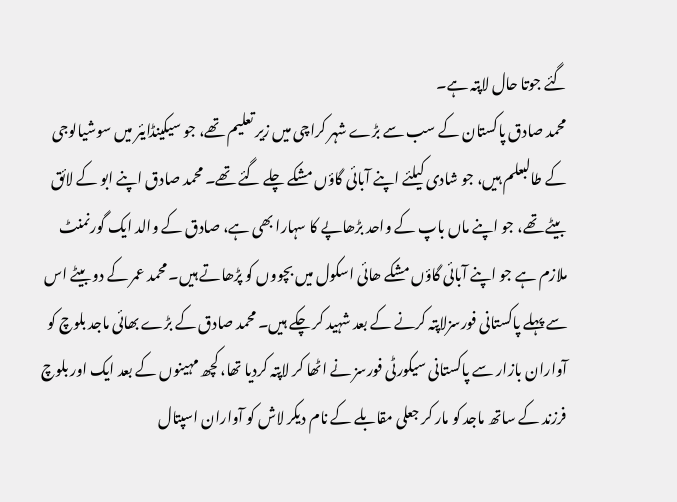گئے جوتا حال لاپتہ ہے۔
محمد صادق پاکستان کے سب سے بڑے شہر کراچی میں زیر تعلیم تھے، جو سیکینڈایئر میں سوشیالوجی کے طالبعلم ہیں، جو شادی کیلئے اپنے آبائی گاؤں مشکے چلے گئے تھے۔ محمد صادق اپنے ابو کے لائق بیٹے تھے، جو اپنے ماں باپ کے واحد بڑھاپے کا سہارا بھی ہے، صادق کے والد ایک گورنمنٹ ملازم ہے جو اپنے آبائی گاؤں مشکے ھائی اسکول میں بچووں کو پڑھاتے ہیں۔ محمد عمر کے دو بیٹے اس سے پہلے پاکستانی فورسزلاپتہ کرنے کے بعد شہید کر چکے ہیں۔ محمد صادق کے بڑے بھائی ماجد بلوچ کو آواران بازار سے پاکستانی سیکورٹی فورسز نے اٹھا کر لاپتہ کردیا تھا، کچھ مہینوں کے بعد ایک اور بلوچ فرزند کے ساتھ ماجد کو مار کر جعلی مقابلے کے نام دیکر لاش کو آواران اسپتال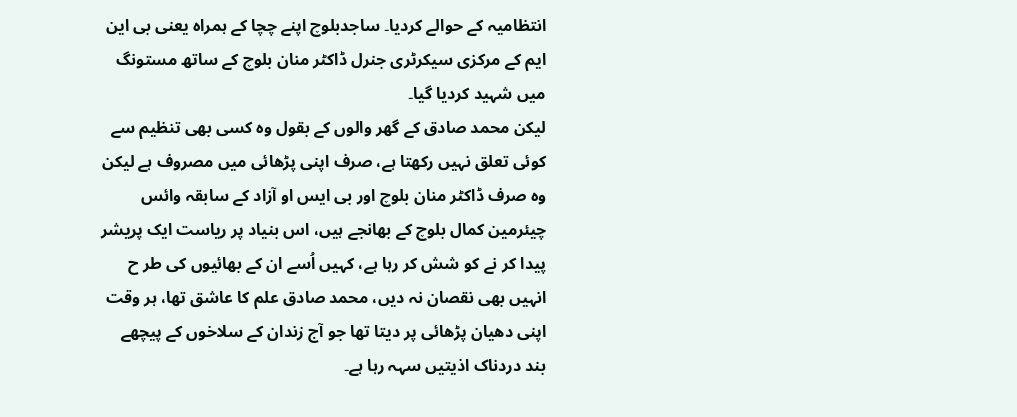انتظامیہ کے حوالے کردیا۔ ساجدبلوچ اپنے چچا کے ہمراہ یعنی بی این ایم کے مرکزی سیکرٹری جنرل ڈاکٹر منان بلوچ کے ساتھ مستونگ میں شہید کردیا گیا۔
لیکن محمد صادق کے گھر والوں کے بقول وہ کسی بھی تنظیم سے کوئی تعلق نہیں رکھتا ہے، صرف اپنی پڑھائی میں مصروف ہے لیکن وہ صرف ڈاکٹر منان بلوچ اور بی ایس او آزاد کے سابقہ وائس چیئرمین کمال بلوچ کے بھانجے ہیں، اس بنیاد پر ریاست ایک پریشر پیدا کر نے کو شش کر رہا ہے، کہیں اُسے ان کے بھائیوں کی طر ح انہیں بھی نقصان نہ دیں، محمد صادق علم کا عاشق تھا، ہر وقت اپنی دھیان پڑھائی پر دیتا تھا جو آج زندان کے سلاخوں کے پیچھے بند دردناک اذیتیں سہہ رہا ہے۔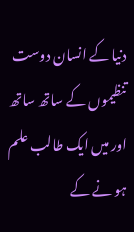دنیا کے انسان دوست تنظیموں کے ساتھ ساتھ اور میں ایک طالب علم ہو نے کے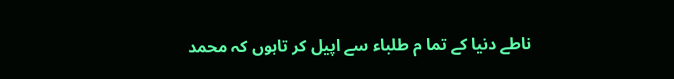ناطے دنیا کے تما م طلباء سے اپیل کر تاہوں کہ محمد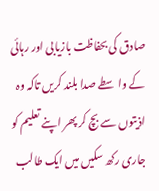صادق کی بحفاظت بازیابی اور رہائی کے واسطے صدا بلند کریں تاکہ وہ اذیتوں سے بچ کر پھر اپنے تعلیم کو جاری رکھ سکیں میں ایک طالب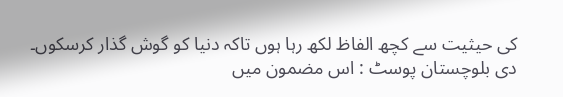کی حیثیت سے کچھ الفاظ لکھ رہا ہوں تاکہ دنیا کو گوش گذار کرسکوں۔
دی بلوچستان پوسٹ : اس مضمون میں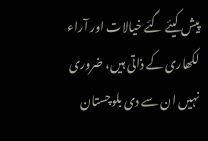پیش کیئے گئے خیالات اور آراء لکھاری کے ذاتی ہیں، ضروری نہیں ان سے دی بلوچستان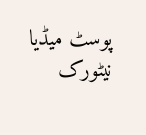پوسٹ میڈیا نیٹورک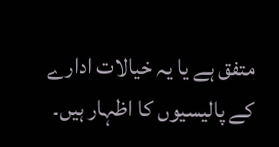متفق ہے یا یہ خیالات ادارے کے پالیسیوں کا اظہار ہیں۔